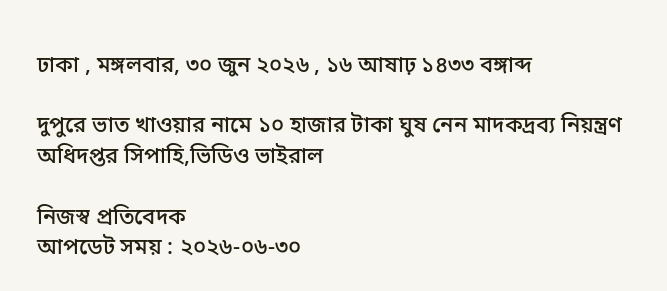ঢাকা , মঙ্গলবার, ৩০ জুন ২০২৬ , ১৬ আষাঢ় ১৪৩৩ বঙ্গাব্দ

দুপুরে ভাত খাওয়ার নামে ১০ হাজার টাকা ঘুষ নেন মাদকদ্রব্য নিয়ন্ত্রণ অধিদপ্তর সিপাহি,ভিডিও ভাইরাল

নিজস্ব প্রতিবেদক
আপডেট সময় : ২০২৬-০৬-৩০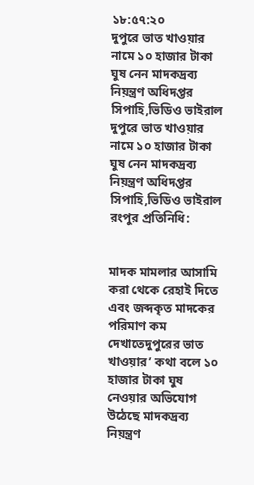১৮:৫৭:২০
দুপুরে ভাত খাওয়ার নামে ১০ হাজার টাকা ঘুষ নেন মাদকদ্রব্য নিয়ন্ত্রণ অধিদপ্তর সিপাহি,ভিডিও ভাইরাল দুপুরে ভাত খাওয়ার নামে ১০ হাজার টাকা ঘুষ নেন মাদকদ্রব্য নিয়ন্ত্রণ অধিদপ্তর সিপাহি,ভিডিও ভাইরাল
রংপুর প্রতিনিধি:


মাদক মামলার আসামি করা থেকে রেহাই দিতে এবং জব্দকৃত মাদকের পরিমাণ কম দেখাতেদুপুরের ভাত খাওয়ার’ কথা বলে ১০ হাজার টাকা ঘুষ নেওয়ার অভিযোগ উঠেছে মাদকদ্রব্য নিয়ন্ত্রণ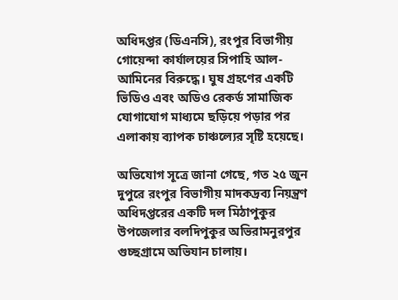অধিদপ্তর (ডিএনসি), রংপুর বিভাগীয় গোয়েন্দা কার্যালয়ের সিপাহি আল-আমিনের বিরুদ্ধে। ঘুষ গ্রহণের একটি ভিডিও এবং অডিও রেকর্ড সামাজিক যোগাযোগ মাধ্যমে ছড়িয়ে পড়ার পর এলাকায় ব্যাপক চাঞ্চল্যের সৃষ্টি হয়েছে।

অভিযোগ সূত্রে জানা গেছে, গত ২৫ জুন দুপুরে রংপুর বিভাগীয় মাদকদ্রব্য নিয়ন্ত্রণ অধিদপ্তরের একটি দল মিঠাপুকুর উপজেলার বলদিপুকুর অভিরামনুরপুর গুচ্ছগ্রামে অভিযান চালায়।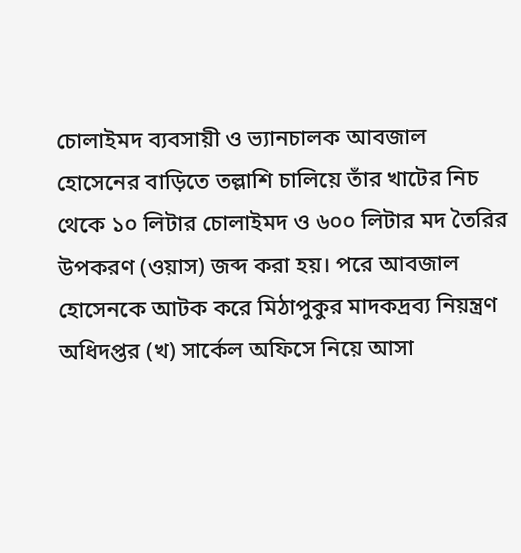চোলাইমদ ব্যবসায়ী ও ভ্যানচালক আবজাল হোসেনের বাড়িতে তল্লাশি চালিয়ে তাঁর খাটের নিচ থেকে ১০ লিটার চোলাইমদ ও ৬০০ লিটার মদ তৈরির উপকরণ (ওয়াস) জব্দ করা হয়। পরে আবজাল হোসেনকে আটক করে মিঠাপুকুর মাদকদ্রব্য নিয়ন্ত্রণ অধিদপ্তর (খ) সার্কেল অফিসে নিয়ে আসা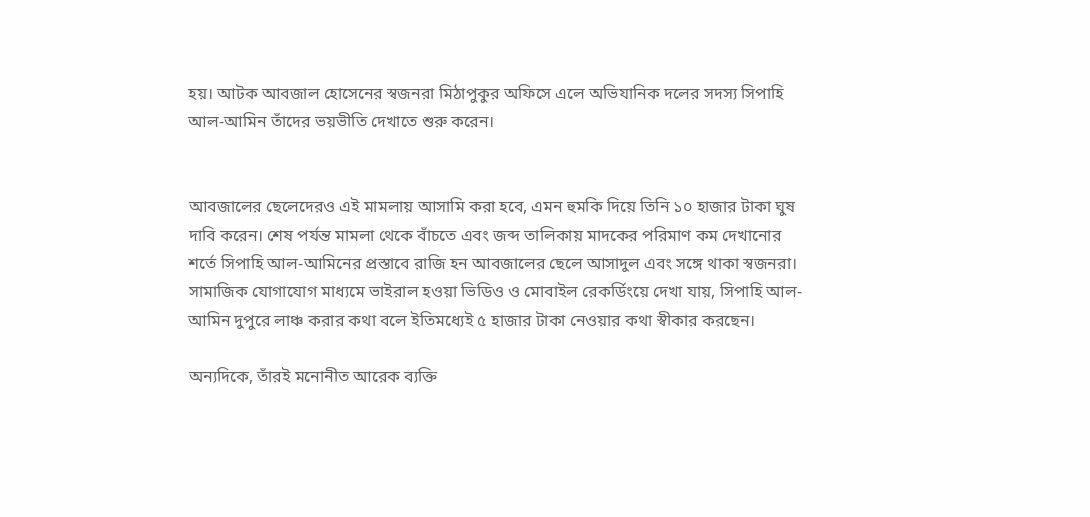হয়। আটক আবজাল হোসেনের স্বজনরা মিঠাপুকুর অফিসে এলে অভিযানিক দলের সদস্য সিপাহি আল-আমিন তাঁদের ভয়ভীতি দেখাতে শুরু করেন।


আবজালের ছেলেদেরও এই মামলায় আসামি করা হবে, এমন হুমকি দিয়ে তিনি ১০ হাজার টাকা ঘুষ দাবি করেন। শেষ পর্যন্ত মামলা থেকে বাঁচতে এবং জব্দ তালিকায় মাদকের পরিমাণ কম দেখানোর শর্তে সিপাহি আল-আমিনের প্রস্তাবে রাজি হন আবজালের ছেলে আসাদুল এবং সঙ্গে থাকা স্বজনরা। সামাজিক যোগাযোগ মাধ্যমে ভাইরাল হওয়া ভিডিও ও মোবাইল রেকর্ডিংয়ে দেখা যায়, সিপাহি আল-আমিন দুপুরে লাঞ্চ করার কথা বলে ইতিমধ্যেই ৫ হাজার টাকা নেওয়ার কথা স্বীকার করছেন।

অন্যদিকে, তাঁরই মনোনীত আরেক ব্যক্তি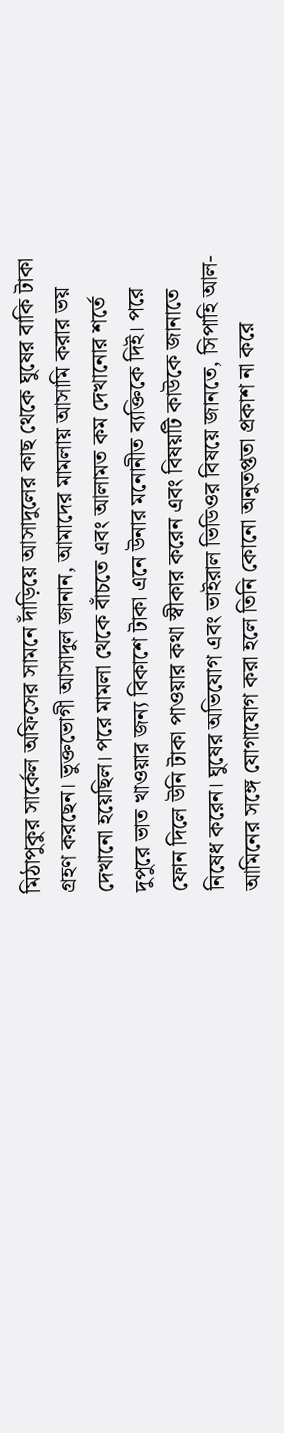মিঠাপুকুর সার্কেল অফিসের সামনে দাঁড়িয়ে আসাদুলের কাছ থেকে ঘুষের বাকি টাকা গ্রহণ করছেন। ভুক্তভোগী আসাদুল জানান, আমাদের মামলায় আসামি করার ভয় দেখানো হয়েছিল। পরে মামলা থেকে বাঁচতে এবং আলামত কম দেখানোর শর্তে দুপুরে ভাত খাওয়ার জন্য বিকাশে টাকা এনে উনার মনোনীত ব্যক্তিকে দিই। পরে ফোন দিলে উনি টাকা পাওয়ার কথা স্বীকার করেন এবং বিষয়টি কাউকে জানাতে নিষেধ করেন। ঘুষের অভিযোগ এবং ভাইরাল ভিডিওর বিষয়ে জানতে, সিপাহি আল-আমিনের সঙ্গে যোগাযোগ করা হলে তিনি কোনো অনুতপ্ততা প্রকাশ না করে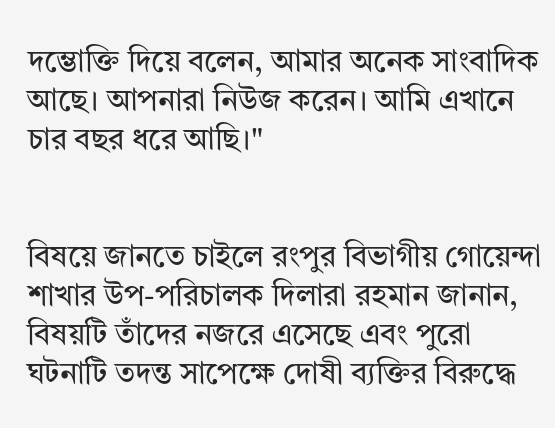দম্ভোক্তি দিয়ে বলেন, আমার অনেক সাংবাদিক আছে। আপনারা নিউজ করেন। আমি এখানে চার বছর ধরে আছি।"


বিষয়ে জানতে চাইলে রংপুর বিভাগীয় গোয়েন্দা শাখার উপ-পরিচালক দিলারা রহমান জানান, বিষয়টি তাঁদের নজরে এসেছে এবং পুরো ঘটনাটি তদন্ত সাপেক্ষে দোষী ব্যক্তির বিরুদ্ধে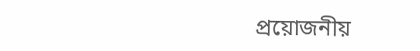প্রয়োজনীয়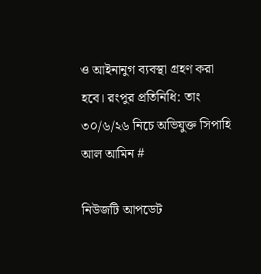ও আইনানুগ ব্যবস্থা গ্রহণ করা হবে। রংপুর প্রতিনিধি: তাং ৩০/৬/২৬ নিচে অভিযুক্ত সিপাহি আল আমিন #

নিউজটি আপডেট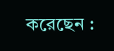করেছেন :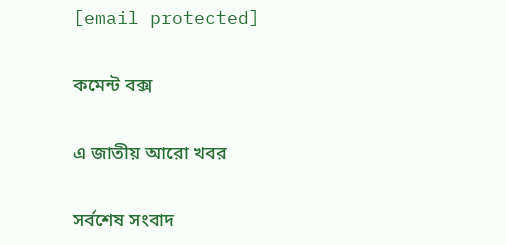[email protected]

কমেন্ট বক্স

এ জাতীয় আরো খবর

সর্বশেষ সংবাদ